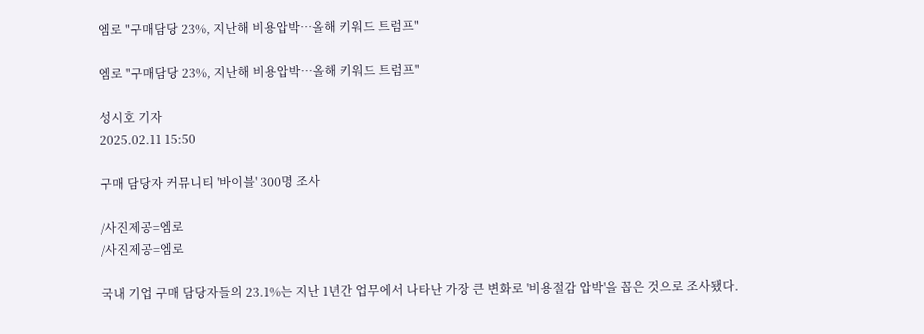엠로 "구매담당 23%, 지난해 비용압박…올해 키워드 트럼프"

엠로 "구매담당 23%, 지난해 비용압박…올해 키워드 트럼프"

성시호 기자
2025.02.11 15:50

구매 담당자 커뮤니티 '바이블' 300명 조사

/사진제공=엠로
/사진제공=엠로

국내 기업 구매 담당자들의 23.1%는 지난 1년간 업무에서 나타난 가장 큰 변화로 '비용절감 압박'을 꼽은 것으로 조사됐다.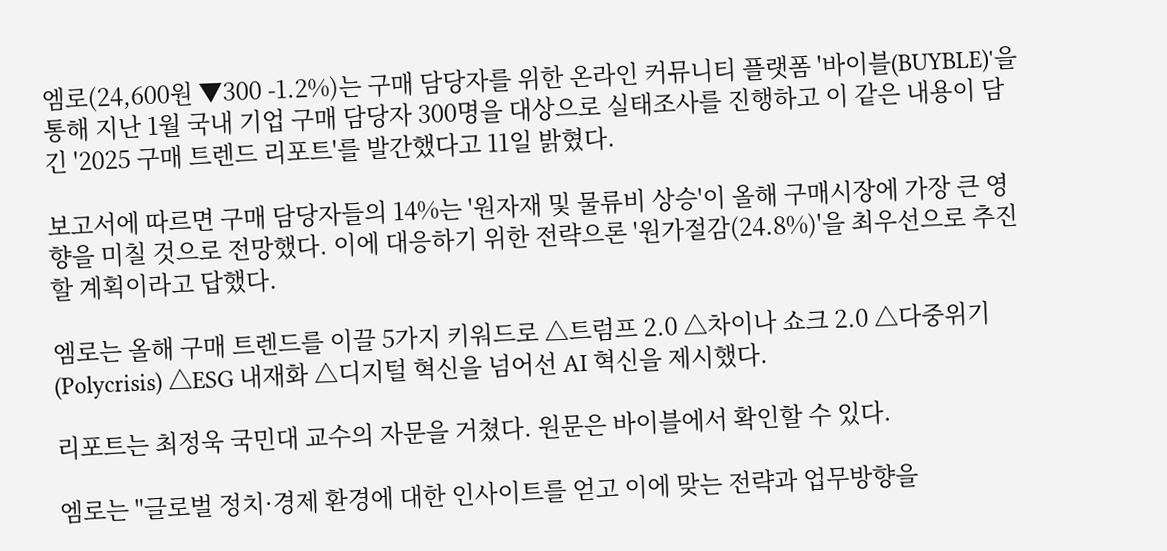엠로(24,600원 ▼300 -1.2%)는 구매 담당자를 위한 온라인 커뮤니티 플랫폼 '바이블(BUYBLE)'을 통해 지난 1월 국내 기업 구매 담당자 300명을 대상으로 실태조사를 진행하고 이 같은 내용이 담긴 '2025 구매 트렌드 리포트'를 발간했다고 11일 밝혔다.

보고서에 따르면 구매 담당자들의 14%는 '원자재 및 물류비 상승'이 올해 구매시장에 가장 큰 영향을 미칠 것으로 전망했다. 이에 대응하기 위한 전략으론 '원가절감(24.8%)'을 최우선으로 추진할 계획이라고 답했다.

엠로는 올해 구매 트렌드를 이끌 5가지 키워드로 △트럼프 2.0 △차이나 쇼크 2.0 △다중위기(Polycrisis) △ESG 내재화 △디지털 혁신을 넘어선 AI 혁신을 제시했다.

리포트는 최정욱 국민대 교수의 자문을 거쳤다. 원문은 바이블에서 확인할 수 있다.

엠로는 "글로벌 정치·경제 환경에 대한 인사이트를 얻고 이에 맞는 전략과 업무방향을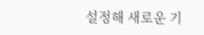설정해 새로운 기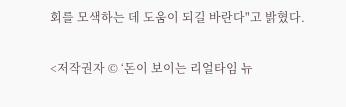회를 모색하는 데 도움이 되길 바란다"고 밝혔다.

<저작권자 © ‘돈이 보이는 리얼타임 뉴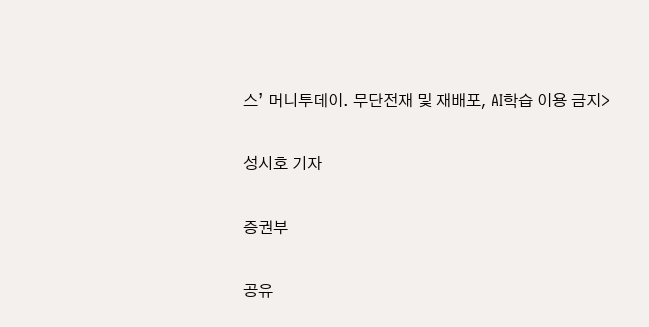스’ 머니투데이. 무단전재 및 재배포, AI학습 이용 금지>

성시호 기자

증권부

공유